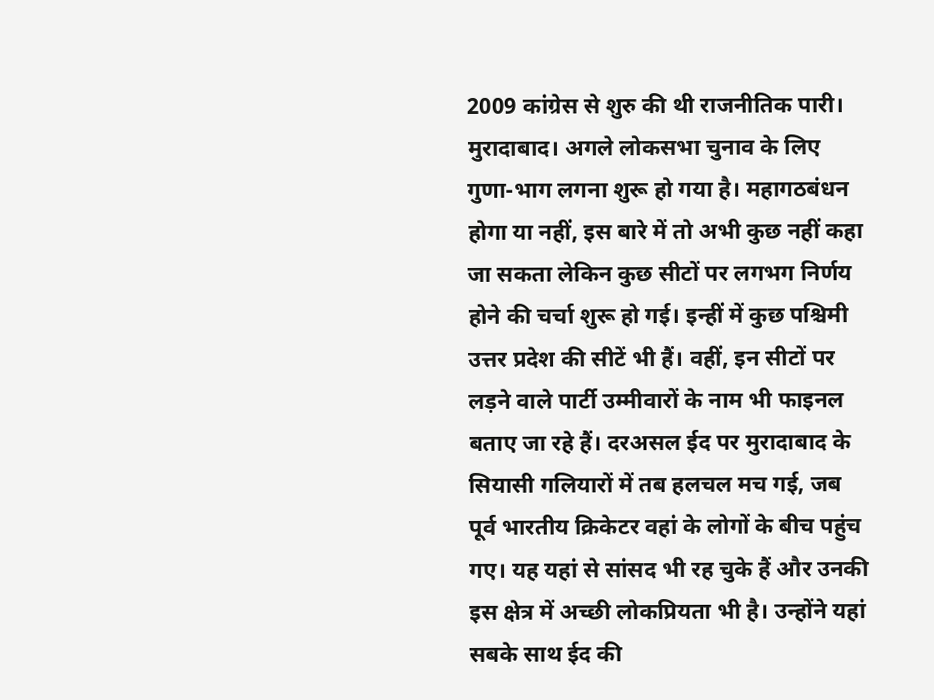2009 कांग्रेस से शुरु की थी राजनीतिक पारी।
मुरादाबाद। अगले लोकसभा चुनाव के लिए गुणा-भाग लगना शुरू हो गया है। महागठबंधन होगा या नहीं, इस बारे में तो अभी कुछ नहीं कहा जा सकता लेकिन कुछ सीटों पर लगभग निर्णय होने की चर्चा शुरू हो गई। इन्हीं में कुछ पश्चिमी उत्तर प्रदेश की सीटें भी हैं। वहीं, इन सीटों पर लड़ने वाले पार्टी उम्मीवारों के नाम भी फाइनल बताए जा रहे हैं। दरअसल ईद पर मुरादाबाद के सियासी गलियारों में तब हलचल मच गई, जब पूर्व भारतीय क्रिकेटर वहां के लोगों के बीच पहुंच गए। यह यहां से सांसद भी रह चुके हैं और उनकी इस क्षेत्र में अच्छी लोकप्रियता भी है। उन्होंने यहां सबके साथ ईद की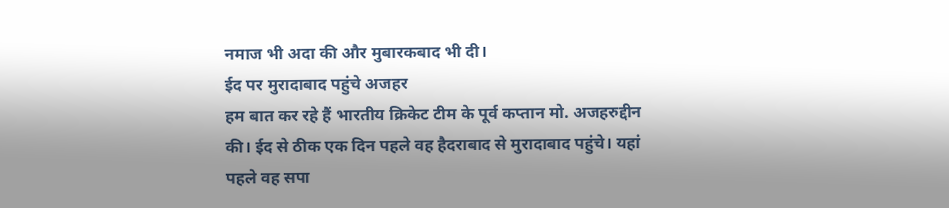नमाज भी अदा की और मुबारकबाद भी दी।
ईद पर मुरादाबाद पहुंचे अजहर
हम बात कर रहे हैं भारतीय क्रिकेट टीम के पूर्व कप्तान मो. अजहरुद्दीन की। ईद से ठीक एक दिन पहले वह हैदराबाद से मुरादाबाद पहुंचे। यहां पहले वह सपा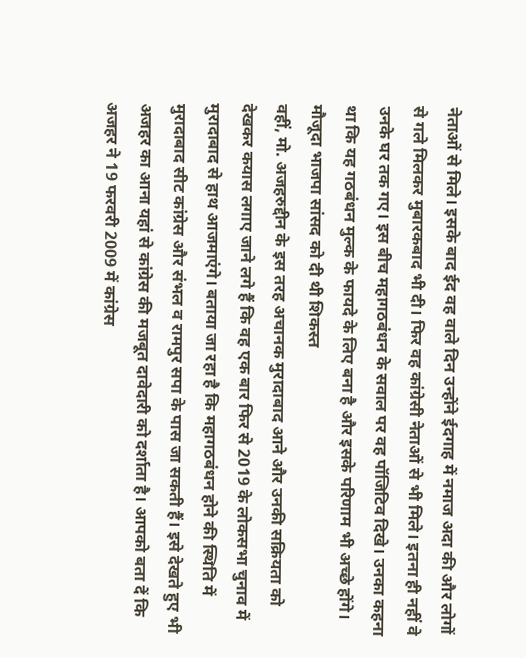नेताओं से मिले। इसके बाद ईद वह वाले दिन उन्होंने ईदगाह में नमाज अदा की और लोगों से गले मिलकर मुबारकबाद भी दी। फिर वह कांग्रेसी नेताओं से भी मिले। इतना ही नहीं वे उनके घर तक गए। इस बीच महागठबंधन के सवाल पर वह पॉजिटिव दिखे। उनका कहना था कि यह गठबंधन मुल्क के फायदे के लिए बना है और इसके परिणाम भी अच्छे होंगे।
मौजूदा भाजपा सांसद को दी थी शिकस्त
वहीं, मो. अजहरुद्दीन के इस तरह अचानक मुरादाबाद आने और उनकी सक्रियता को देखकर कयास लगाए जाने लगे हैं कि वह एक बार फिर से 2019 के लोकसभा चुनाव में मुरादाबाद से हाथ आजमाएंगे। बताया जा रहा है कि महागठबंधन होने की स्थिति में मुरादाबाद सीट कांग्रेस और संभल व रामपुर सपा के पास जा सकती हैं। इसे देखते हुए भी अजहर का आना यहां से कांग्रेस की मजबूत दावेदारी को दर्शाता है। आपको बता दें कि अजहर ने 19 फरवरी 2009 में कांग्रेस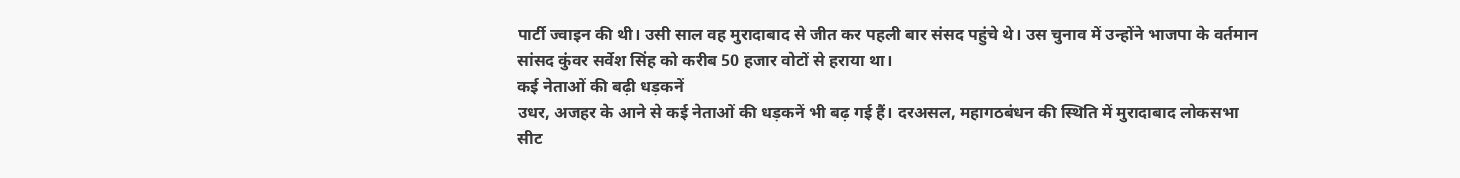पार्टी ज्वाइन की थी। उसी साल वह मुरादाबाद से जीत कर पहली बार संसद पहुंचे थे। उस चुनाव में उन्होंने भाजपा के वर्तमान सांसद कुंवर सर्वेश सिंह को करीब 50 हजार वोटों से हराया था।
कई नेताओं की बढ़ी धड़कनें
उधर, अजहर के आने से कई नेताओं की धड़कनें भी बढ़ गई हैं। दरअसल, महागठबंधन की स्थिति में मुरादाबाद लोकसभा सीट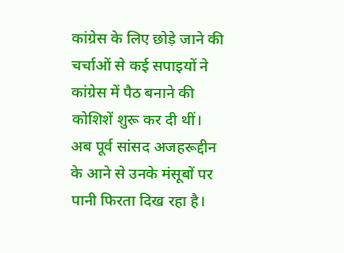कांग्रेस के लिए छोड़े जाने की चर्चाओं से कई सपाइयों ने कांग्रेस में पैठ बनाने की कोशिशें शुरू कर दी थीं। अब पूर्व सांसद अजहरूद्दीन के आने से उनके मंसूबों पर पानी फिरता दिख रहा है।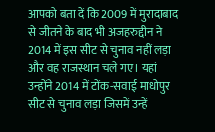आपको बता दें कि 2009 में मुरादाबाद से जीतने के बाद भी अजहरुद्दीन ने 2014 में इस सीट से चुनाव नहीं लड़ा और वह राजस्थान चले गए। यहां उन्होंने 2014 में टोंक-सवाई माधोपुर सीट से चुनाव लड़ा जिसमें उन्हें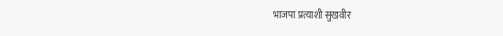भाजपा प्रत्याशी सुखवीर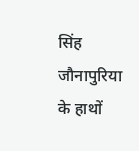सिंह जौनापुरिया के हाथों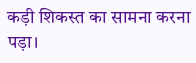कड़ी शिकस्त का सामना करना पड़ा।